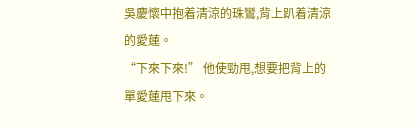吳慶懷中抱着清涼的珠鸞,背上趴着清涼的愛蓮。
“下來下來!” 他使勁甩,想要把背上的單愛蓮甩下來。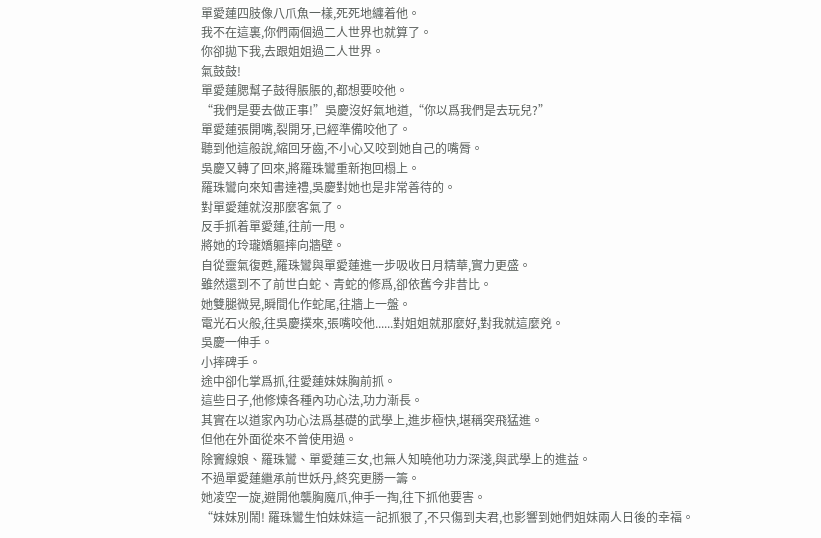單愛蓮四肢像八爪魚一樣,死死地纏着他。
我不在這裏,你們兩個過二人世界也就算了。
你卻拋下我,去跟姐姐過二人世界。
氣鼓鼓!
單愛蓮腮幫子鼓得脹脹的,都想要咬他。
“我們是要去做正事!”吳慶沒好氣地道,“你以爲我們是去玩兒?”
單愛蓮張開嘴,裂開牙,已經準備咬他了。
聽到他這般說,縮回牙齒,不小心又咬到她自己的嘴脣。
吳慶又轉了回來,將羅珠鸞重新抱回榻上。
羅珠鸞向來知書達禮,吳慶對她也是非常善待的。
對單愛蓮就沒那麼客氣了。
反手抓着單愛蓮,往前一甩。
將她的玲瓏嬌軀摔向牆壁。
自從靈氣復甦,羅珠鸞與單愛蓮進一步吸收日月精華,實力更盛。
雖然還到不了前世白蛇、青蛇的修爲,卻依舊今非昔比。
她雙腿微晃,瞬間化作蛇尾,往牆上一盤。
電光石火般,往吳慶撲來,張嘴咬他......對姐姐就那麼好,對我就這麼兇。
吳慶一伸手。
小摔碑手。
途中卻化掌爲抓,往愛蓮妹妹胸前抓。
這些日子,他修煉各種內功心法,功力漸長。
其實在以道家內功心法爲基礎的武學上,進步極快,堪稱突飛猛進。
但他在外面從來不曾使用過。
除竇線娘、羅珠鸞、單愛蓮三女,也無人知曉他功力深淺,與武學上的進益。
不過單愛蓮繼承前世妖丹,終究更勝一籌。
她凌空一旋,避開他襲胸魔爪,伸手一掏,往下抓他要害。
“妹妹別鬧! 羅珠鸞生怕妹妹這一記抓狠了,不只傷到夫君,也影響到她們姐妹兩人日後的幸福。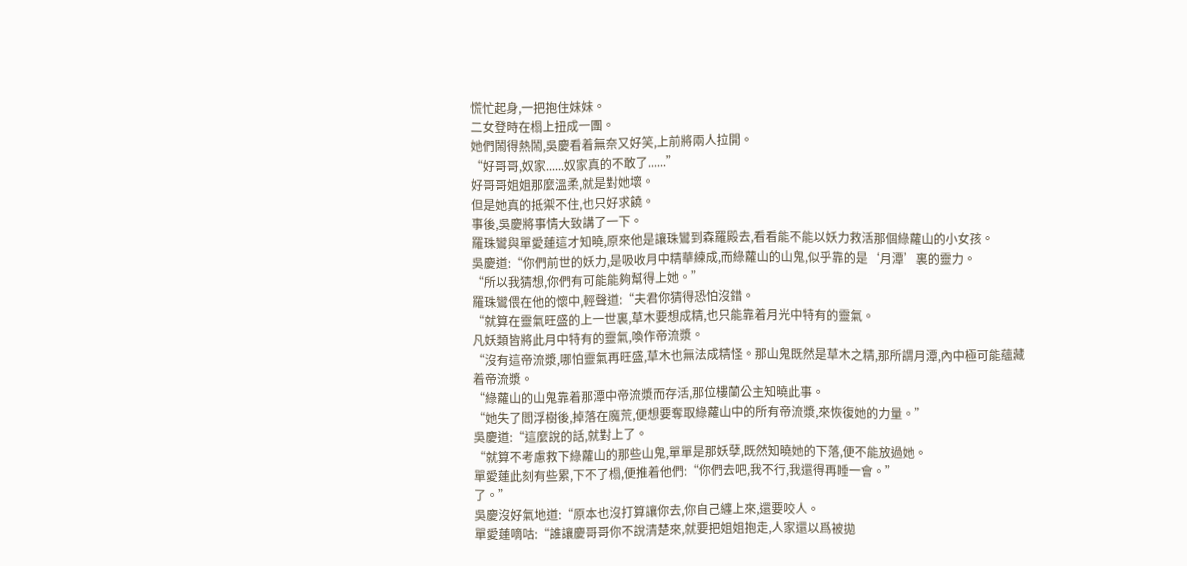慌忙起身,一把抱住妹妹。
二女登時在榻上扭成一團。
她們鬧得熱鬧,吳慶看着無奈又好笑,上前將兩人拉開。
“好哥哥,奴家......奴家真的不敢了......”
好哥哥姐姐那麼溫柔,就是對她壞。
但是她真的抵禦不住,也只好求饒。
事後,吳慶將事情大致講了一下。
羅珠鸞與單愛蓮這才知曉,原來他是讓珠鸞到森羅殿去,看看能不能以妖力救活那個綠蘿山的小女孩。
吳慶道:“你們前世的妖力,是吸收月中精華練成,而綠蘿山的山鬼,似乎靠的是‘月潭’裏的靈力。
“所以我猜想,你們有可能能夠幫得上她。”
羅珠鸞偎在他的懷中,輕聲道:“夫君你猜得恐怕沒錯。
“就算在靈氣旺盛的上一世裏,草木要想成精,也只能靠着月光中特有的靈氣。
凡妖類皆將此月中特有的靈氣,喚作帝流漿。
“沒有這帝流漿,哪怕靈氣再旺盛,草木也無法成精怪。那山鬼既然是草木之精,那所謂月潭,內中極可能蘊藏着帝流漿。
“綠蘿山的山鬼靠着那潭中帝流漿而存活,那位樓蘭公主知曉此事。
“她失了閻浮樹後,掉落在魔荒,便想要奪取綠蘿山中的所有帝流漿,來恢復她的力量。”
吳慶道:“這麼說的話,就對上了。
“就算不考慮救下綠蘿山的那些山鬼,單單是那妖孽,既然知曉她的下落,便不能放過她。
單愛蓮此刻有些累,下不了榻,便推着他們:“你們去吧,我不行,我還得再睡一會。”
了。”
吳慶沒好氣地道:“原本也沒打算讓你去,你自己纏上來,還要咬人。
單愛蓮嘀咕:“誰讓慶哥哥你不說清楚來,就要把姐姐抱走,人家還以爲被拋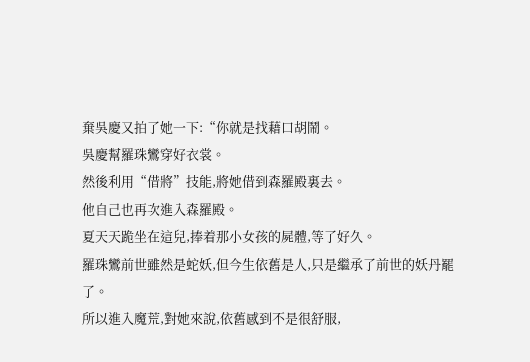棄吳慶又拍了她一下:“你就是找藉口胡鬧。
吳慶幫羅珠鸞穿好衣裳。
然後利用“借將”技能,將她借到森羅殿裏去。
他自己也再次進入森羅殿。
夏天天跪坐在這兒,捧着那小女孩的屍體,等了好久。
羅珠鸞前世雖然是蛇妖,但今生依舊是人,只是繼承了前世的妖丹罷了。
所以進入魔荒,對她來說,依舊感到不是很舒服,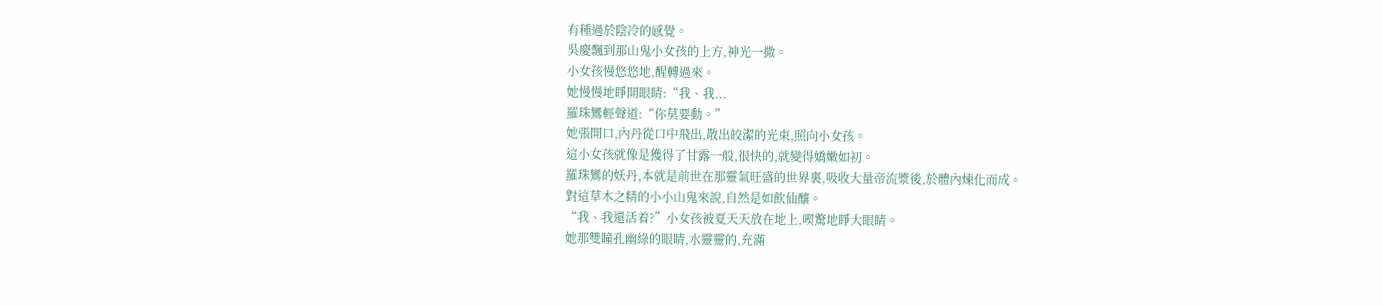有種過於陰冷的感覺。
吳慶飄到那山鬼小女孩的上方,神光一撒。
小女孩慢悠悠地,醒轉過來。
她慢慢地睜開眼睛:“我、我...
羅珠鸞輕聲道:“你莫要動。”
她張開口,內丹從口中飛出,散出皎潔的光束,照向小女孩。
這小女孩就像是獲得了甘露一般,很快的,就變得嬌嫩如初。
羅珠鸞的妖丹,本就是前世在那靈氣旺盛的世界裏,吸收大量帝流漿後,於體內煉化而成。
對這草木之精的小小山鬼來說,自然是如飲仙釀。
“我、我還活着?”小女孩被夏天天放在地上,喫驚地睜大眼睛。
她那雙瞳孔幽綠的眼睛,水靈靈的,充滿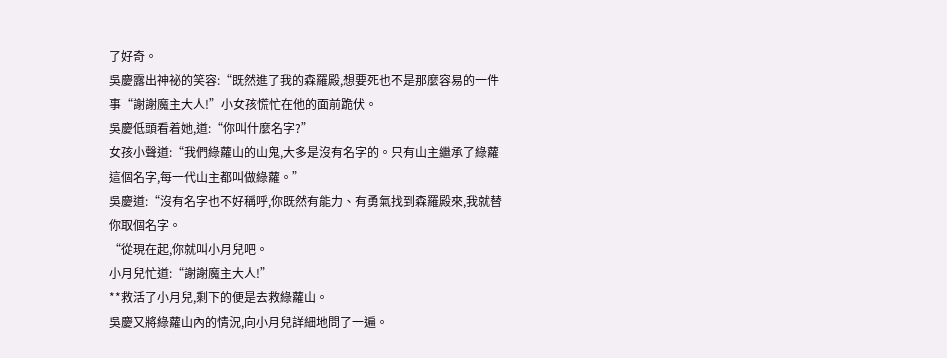了好奇。
吳慶露出神祕的笑容:“既然進了我的森羅殿,想要死也不是那麼容易的一件事“謝謝魔主大人!”小女孩慌忙在他的面前跪伏。
吳慶低頭看着她,道:“你叫什麼名字?”
女孩小聲道:“我們綠蘿山的山鬼,大多是沒有名字的。只有山主繼承了綠蘿這個名字,每一代山主都叫做綠蘿。”
吳慶道:“沒有名字也不好稱呼,你既然有能力、有勇氣找到森羅殿來,我就替你取個名字。
“從現在起,你就叫小月兒吧。
小月兒忙道:“謝謝魔主大人!”
**救活了小月兒,剩下的便是去救綠蘿山。
吳慶又將綠蘿山內的情況,向小月兒詳細地問了一遍。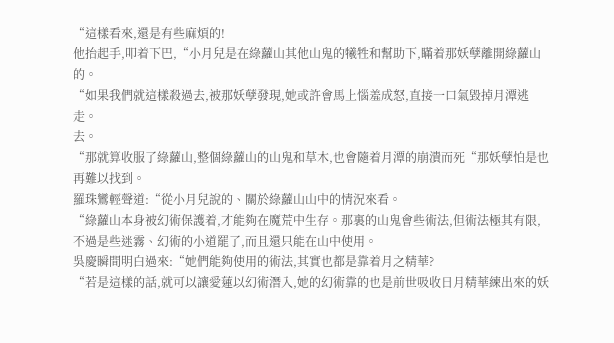“這樣看來,還是有些麻煩的!
他抬起手,叩着下巴,“小月兒是在綠蘿山其他山鬼的犧牲和幫助下,瞞着那妖孽離開綠蘿山的。
“如果我們就這樣殺過去,被那妖孽發現,她或許會馬上惱羞成怒,直接一口氣毀掉月潭逃走。
去。
“那就算收服了綠蘿山,整個綠蘿山的山鬼和草木,也會隨着月潭的崩潰而死“那妖孽怕是也再難以找到。
羅珠鸞輕聲道:“從小月兒說的、關於綠蘿山山中的情況來看。
“綠蘿山本身被幻術保護着,才能夠在魔荒中生存。那裏的山鬼會些術法,但術法極其有限,不過是些迷霧、幻術的小道罷了,而且還只能在山中使用。
吳慶瞬間明白過來:“她們能夠使用的術法,其實也都是靠着月之精華?
“若是這樣的話,就可以讓愛蓮以幻術潛入,她的幻術靠的也是前世吸收日月精華練出來的妖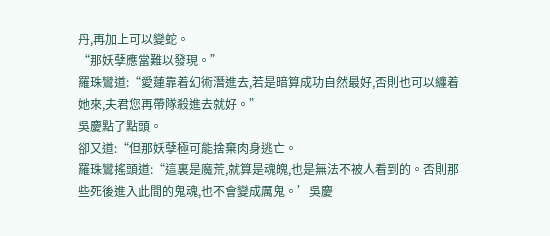丹,再加上可以變蛇。
“那妖孽應當難以發現。”
羅珠鸞道:“愛蓮靠着幻術潛進去,若是暗算成功自然最好,否則也可以纏着她來,夫君您再帶隊殺進去就好。”
吳慶點了點頭。
卻又道:“但那妖孽極可能捨棄肉身逃亡。
羅珠鸞搖頭道:“這裏是魔荒,就算是魂魄,也是無法不被人看到的。否則那些死後進入此間的鬼魂,也不會變成厲鬼。’吳慶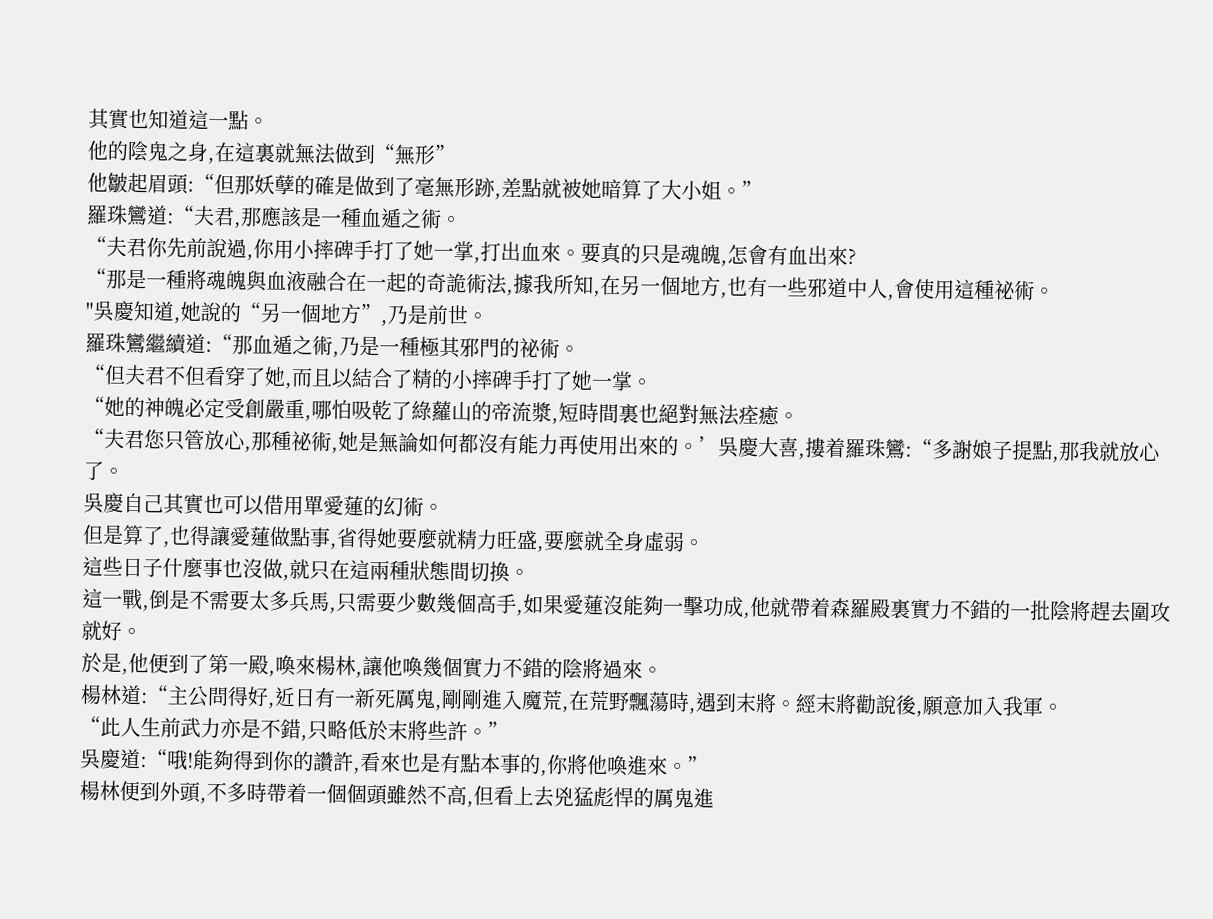其實也知道這一點。
他的陰鬼之身,在這裏就無法做到“無形”
他皺起眉頭:“但那妖孽的確是做到了毫無形跡,差點就被她暗算了大小姐。”
羅珠鸞道:“夫君,那應該是一種血遁之術。
“夫君你先前說過,你用小摔碑手打了她一掌,打出血來。要真的只是魂魄,怎會有血出來?
“那是一種將魂魄與血液融合在一起的奇詭術法,據我所知,在另一個地方,也有一些邪道中人,會使用這種祕術。
"吳慶知道,她說的“另一個地方”,乃是前世。
羅珠鸞繼續道:“那血遁之術,乃是一種極其邪門的祕術。
“但夫君不但看穿了她,而且以結合了精的小摔碑手打了她一掌。
“她的神魄必定受創嚴重,哪怕吸乾了綠蘿山的帝流漿,短時間裏也絕對無法痊癒。
“夫君您只管放心,那種祕術,她是無論如何都沒有能力再使用出來的。’吳慶大喜,摟着羅珠鸞:“多謝娘子提點,那我就放心了。
吳慶自己其實也可以借用單愛蓮的幻術。
但是算了,也得讓愛蓮做點事,省得她要麼就精力旺盛,要麼就全身虛弱。
這些日子什麼事也沒做,就只在這兩種狀態間切換。
這一戰,倒是不需要太多兵馬,只需要少數幾個高手,如果愛蓮沒能夠一擊功成,他就帶着森羅殿裏實力不錯的一批陰將趕去圍攻就好。
於是,他便到了第一殿,喚來楊林,讓他喚幾個實力不錯的陰將過來。
楊林道:“主公問得好,近日有一新死厲鬼,剛剛進入魔荒,在荒野飄蕩時,遇到末將。經末將勸說後,願意加入我軍。
“此人生前武力亦是不錯,只略低於末將些許。”
吳慶道:“哦!能夠得到你的讚許,看來也是有點本事的,你將他喚進來。”
楊林便到外頭,不多時帶着一個個頭雖然不高,但看上去兇猛彪悍的厲鬼進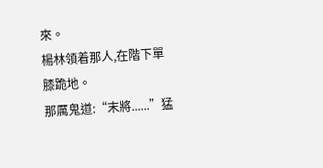來。
楊林領着那人,在階下單膝跪地。
那厲鬼道:“末將......”猛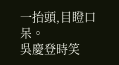一抬頭,目瞪口呆。
吳慶登時笑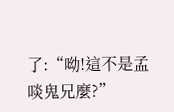了:“呦!這不是孟啖鬼兄麼?”